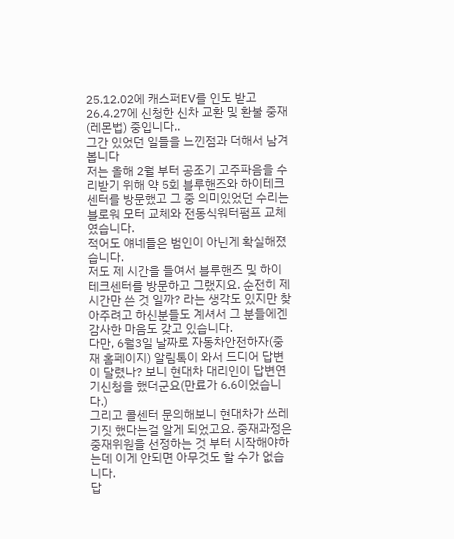25.12.02에 캐스퍼EV를 인도 받고 26.4.27에 신청한 신차 교환 및 환불 중재(레몬법) 중입니다..
그간 있었던 일들을 느낀점과 더해서 남겨봅니다
저는 올해 2월 부터 공조기 고주파음을 수리받기 위해 약 5회 블루핸즈와 하이테크센터를 방문했고 그 중 의미있었던 수리는 블로워 모터 교체와 전동식워터펌프 교체였습니다.
적어도 얘네들은 범인이 아닌게 확실해졌습니다.
저도 제 시간을 들여서 블루핸즈 및 하이테크센터를 방문하고 그랬지요. 순전히 제 시간만 쓴 것 일까? 라는 생각도 있지만 찾아주려고 하신분들도 계셔서 그 분들에겐 감사한 마음도 갖고 있습니다.
다만, 6월3일 날짜로 자동차안전하자(중재 홈페이지) 알림톡이 와서 드디어 답변이 달렸나? 보니 현대차 대리인이 답변연기신청을 했더군요(만료가 6.6이었습니다.)
그리고 콜센터 문의해보니 현대차가 쓰레기짓 했다는걸 알게 되었고요. 중재과정은 중재위원을 선정하는 것 부터 시작해야하는데 이게 안되면 아무것도 할 수가 없습니다.
답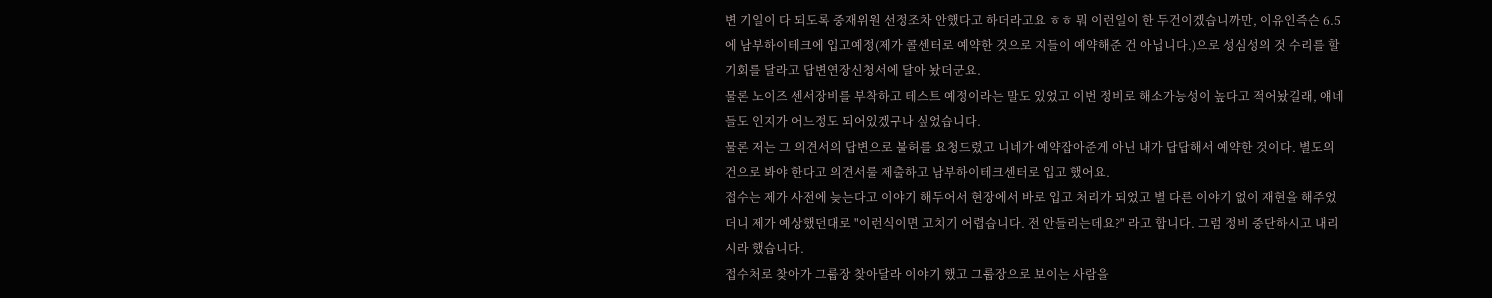변 기일이 다 되도록 중재위원 선정조차 안했다고 하더라고요 ㅎㅎ 뭐 이런일이 한 두건이겠습니까만, 이유인즉슨 6.5에 남부하이테크에 입고예정(제가 콜센터로 예약한 것으로 지들이 예약해준 건 아닙니다.)으로 성심성의 것 수리를 할 기회를 달라고 답변연장신청서에 달아 놨더군요.
물론 노이즈 센서장비를 부착하고 테스트 예정이라는 말도 있었고 이번 정비로 해소가능성이 높다고 적어놨길래, 얘네들도 인지가 어느정도 되어있겠구나 싶었습니다.
물론 저는 그 의견서의 답변으로 불허를 요청드렸고 니네가 예약잡아준게 아닌 내가 답답해서 예약한 것이다. 별도의 건으로 봐야 한다고 의견서룰 제출하고 남부하이테크센터로 입고 했어요.
접수는 제가 사전에 늦는다고 이야기 해두어서 현장에서 바로 입고 처리가 되었고 별 다른 이야기 없이 재현을 해주었더니 제가 예상했던대로 "이런식이면 고치기 어렵습니다. 전 안들리는데요?" 라고 합니다. 그럼 정비 중단하시고 내리시라 했습니다.
접수처로 찾아가 그룹장 찾아달라 이야기 했고 그룹장으로 보이는 사람을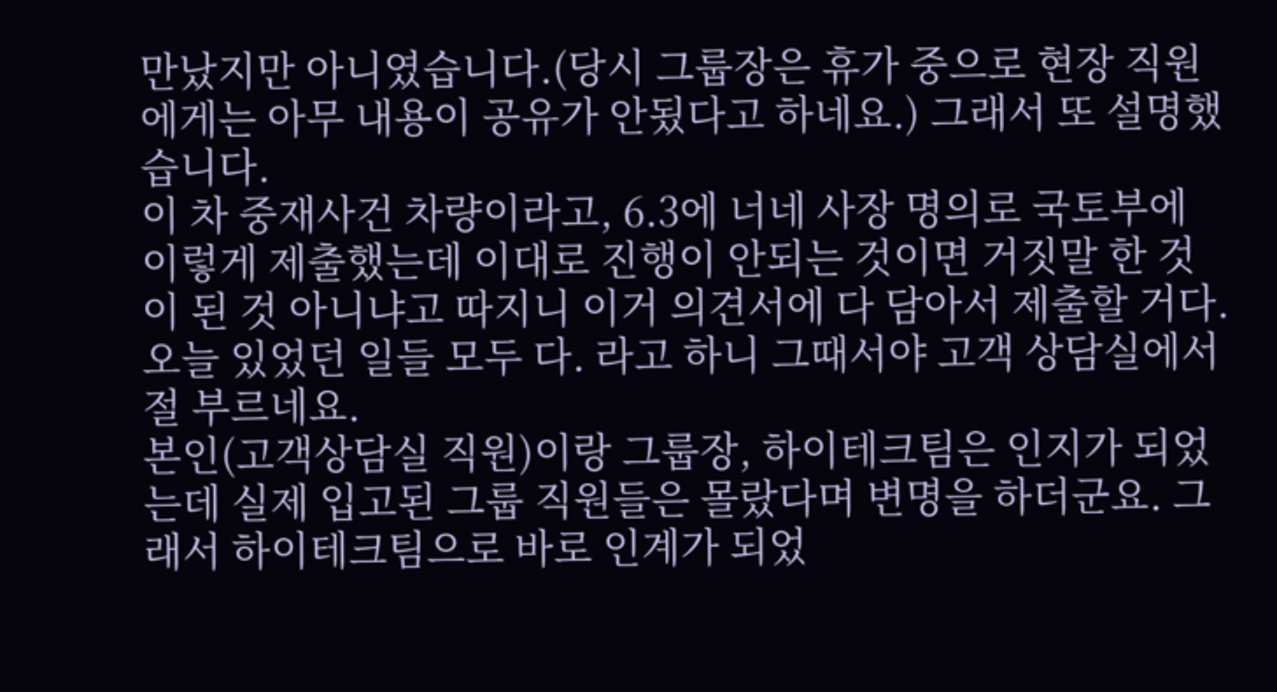만났지만 아니였습니다.(당시 그룹장은 휴가 중으로 현장 직원에게는 아무 내용이 공유가 안됬다고 하네요.) 그래서 또 설명했습니다.
이 차 중재사건 차량이라고, 6.3에 너네 사장 명의로 국토부에 이렇게 제출했는데 이대로 진행이 안되는 것이면 거짓말 한 것이 된 것 아니냐고 따지니 이거 의견서에 다 담아서 제출할 거다. 오늘 있었던 일들 모두 다. 라고 하니 그때서야 고객 상담실에서 절 부르네요.
본인(고객상담실 직원)이랑 그룹장, 하이테크팀은 인지가 되었는데 실제 입고된 그룹 직원들은 몰랐다며 변명을 하더군요. 그래서 하이테크팀으로 바로 인계가 되었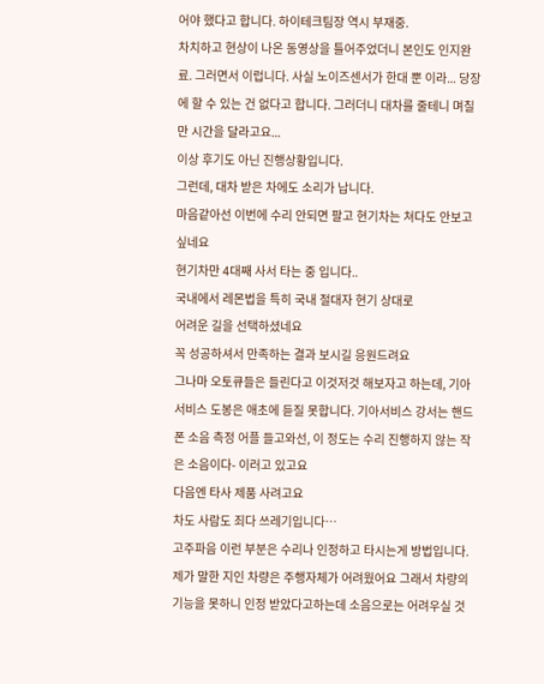어야 했다고 합니다. 하이테크팀장 역시 부재중.
차치하고 현상이 나온 동영상을 틀어주었더니 본인도 인지완료. 그러면서 이럽니다. 사실 노이즈센서가 한대 뿐 이라... 당장에 할 수 있는 건 없다고 합니다. 그러더니 대차를 줄테니 며칠 만 시간을 달라고요...
이상 후기도 아닌 진행상황입니다.
그런데, 대차 받은 차에도 소리가 납니다.
마음같아선 이번에 수리 안되면 팔고 현기차는 쳐다도 안보고 싶네요
현기차만 4대째 사서 타는 중 입니다..
국내에서 레몬법을 특히 국내 절대자 현기 상대로
어려운 길을 선택하셨네요
꼭 성공하셔서 만족하는 결과 보시길 응원드려요
그나마 오토큐들은 들린다고 이것저것 해보자고 하는데, 기아서비스 도봉은 애초에 듣질 못합니다. 기아서비스 강서는 핸드폰 소음 측정 어플 들고와선, 이 정도는 수리 진행하지 않는 작은 소음이다- 이러고 있고요
다음엔 타사 제품 사려고요
차도 사람도 죄다 쓰레기입니다…
고주파음 이런 부분은 수리나 인정하고 타시는게 방법입니다. 제가 말한 지인 차량은 주행자체가 어려웠어요 그래서 차량의 기능을 못하니 인정 받았다고하는데 소음으로는 어려우실 것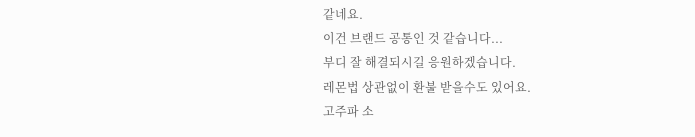같네요.
이건 브랜드 공통인 것 같습니다...
부디 잘 해결되시길 응원하겠습니다.
레몬법 상관없이 환불 받을수도 있어요.
고주파 소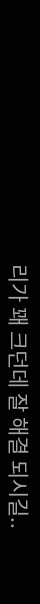리가 꽤 크던데 잘 해결 되시길..